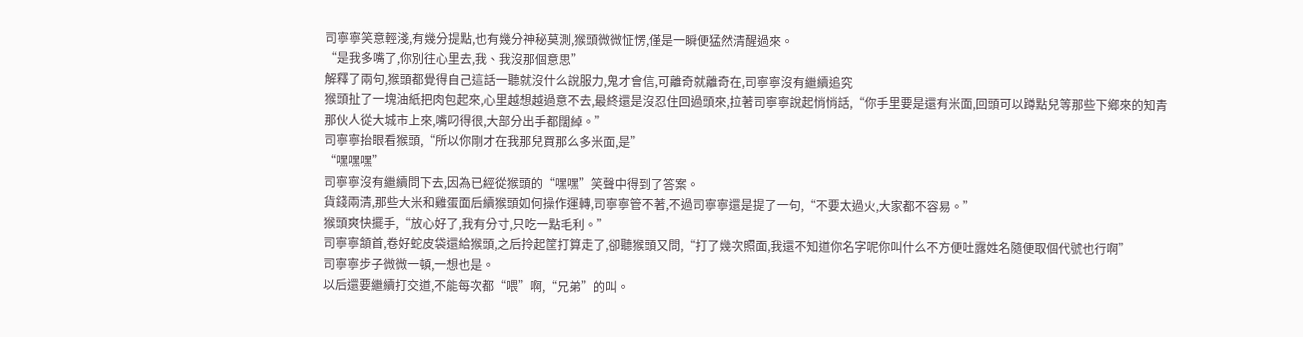司寧寧笑意輕淺,有幾分提點,也有幾分神秘莫測,猴頭微微怔愣,僅是一瞬便猛然清醒過來。
“是我多嘴了,你別往心里去,我、我沒那個意思”
解釋了兩句,猴頭都覺得自己這話一聽就沒什么說服力,鬼才會信,可離奇就離奇在,司寧寧沒有繼續追究
猴頭扯了一塊油紙把肉包起來,心里越想越過意不去,最終還是沒忍住回過頭來,拉著司寧寧說起悄悄話,“你手里要是還有米面,回頭可以蹲點兒等那些下鄉來的知青那伙人從大城市上來,嘴叼得很,大部分出手都闊綽。”
司寧寧抬眼看猴頭,“所以你剛才在我那兒買那么多米面,是”
“嘿嘿嘿”
司寧寧沒有繼續問下去,因為已經從猴頭的“嘿嘿”笑聲中得到了答案。
貨錢兩清,那些大米和雞蛋面后續猴頭如何操作運轉,司寧寧管不著,不過司寧寧還是提了一句,“不要太過火,大家都不容易。”
猴頭爽快擺手,“放心好了,我有分寸,只吃一點毛利。”
司寧寧頷首,卷好蛇皮袋還給猴頭,之后拎起筐打算走了,卻聽猴頭又問,“打了幾次照面,我還不知道你名字呢你叫什么不方便吐露姓名隨便取個代號也行啊”
司寧寧步子微微一頓,一想也是。
以后還要繼續打交道,不能每次都“喂”啊,“兄弟”的叫。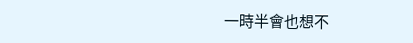一時半會也想不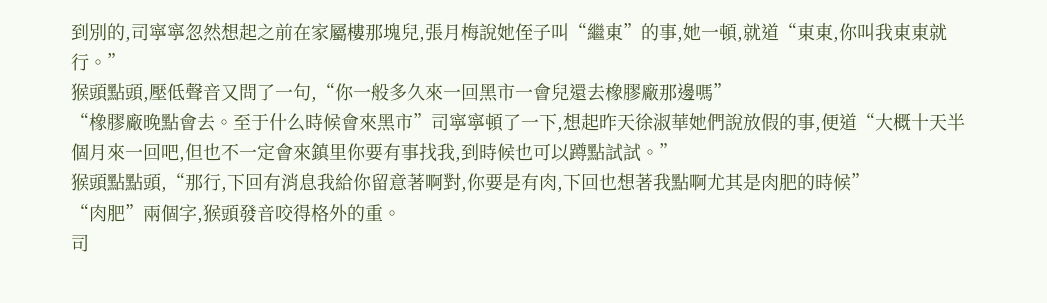到別的,司寧寧忽然想起之前在家屬樓那塊兒,張月梅說她侄子叫“繼東”的事,她一頓,就道“東東,你叫我東東就行。”
猴頭點頭,壓低聲音又問了一句,“你一般多久來一回黑市一會兒還去橡膠廠那邊嗎”
“橡膠廠晚點會去。至于什么時候會來黑市”司寧寧頓了一下,想起昨天徐淑華她們說放假的事,便道“大概十天半個月來一回吧,但也不一定會來鎮里你要有事找我,到時候也可以蹲點試試。”
猴頭點點頭,“那行,下回有消息我給你留意著啊對,你要是有肉,下回也想著我點啊尤其是肉肥的時候”
“肉肥”兩個字,猴頭發音咬得格外的重。
司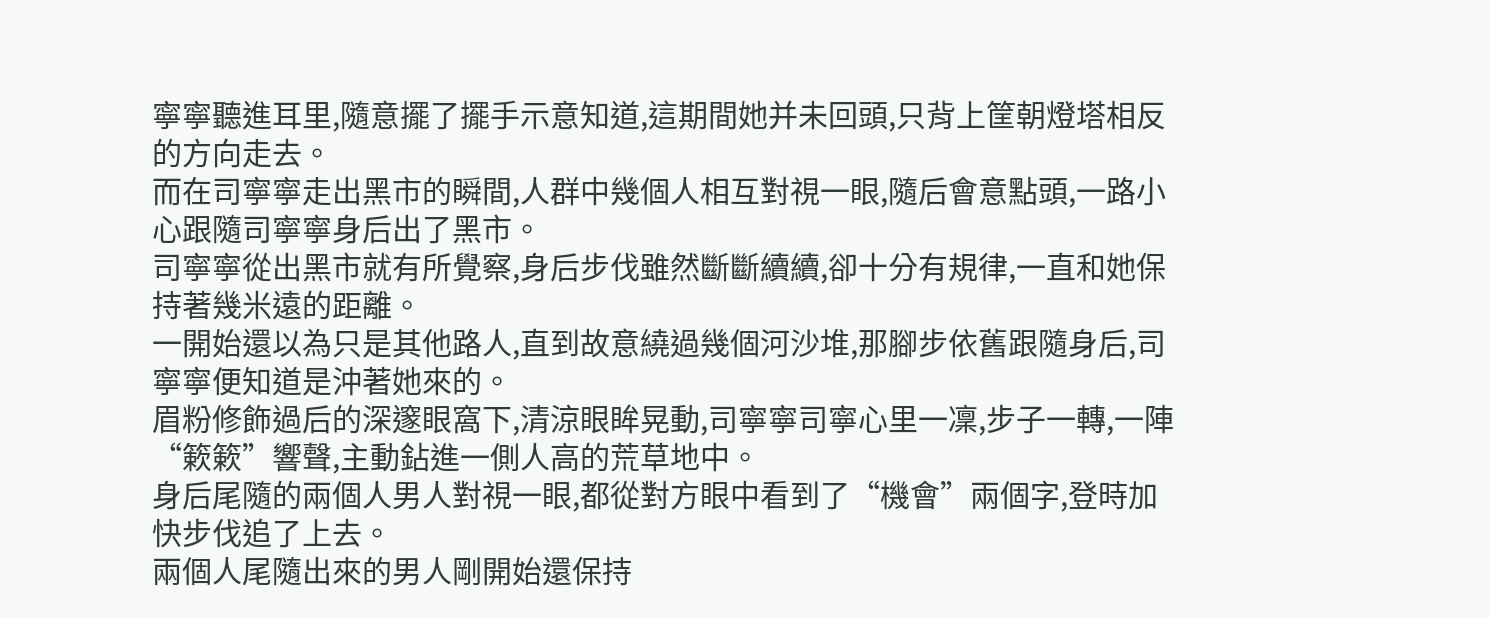寧寧聽進耳里,隨意擺了擺手示意知道,這期間她并未回頭,只背上筐朝燈塔相反的方向走去。
而在司寧寧走出黑市的瞬間,人群中幾個人相互對視一眼,隨后會意點頭,一路小心跟隨司寧寧身后出了黑市。
司寧寧從出黑市就有所覺察,身后步伐雖然斷斷續續,卻十分有規律,一直和她保持著幾米遠的距離。
一開始還以為只是其他路人,直到故意繞過幾個河沙堆,那腳步依舊跟隨身后,司寧寧便知道是沖著她來的。
眉粉修飾過后的深邃眼窩下,清涼眼眸晃動,司寧寧司寧心里一凜,步子一轉,一陣“簌簌”響聲,主動鉆進一側人高的荒草地中。
身后尾隨的兩個人男人對視一眼,都從對方眼中看到了“機會”兩個字,登時加快步伐追了上去。
兩個人尾隨出來的男人剛開始還保持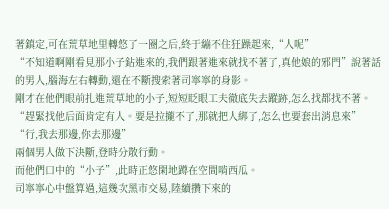著鎮定,可在荒草地里轉悠了一圈之后,終于繃不住狂躁起來,“人呢”
“不知道啊剛看見那小子鉆進來的,我們跟著進來就找不著了,真他娘的邪門”說著話的男人,腦海左右轉動,還在不斷搜索著司寧寧的身影。
剛才在他們眼前扎進荒草地的小子,短短眨眼工夫徹底失去蹤跡,怎么找都找不著。
“趕緊找他后面肯定有人。要是拉攏不了,那就把人綁了,怎么也要套出消息來”
“行,我去那邊,你去那邊”
兩個男人做下決斷,登時分散行動。
而他們口中的“小子”,此時正悠閑地蹲在空間啃西瓜。
司寧寧心中盤算過,這幾次黑市交易,陸續攢下來的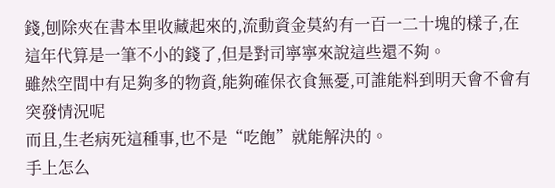錢,刨除夾在書本里收藏起來的,流動資金莫約有一百一二十塊的樣子,在這年代算是一筆不小的錢了,但是對司寧寧來說這些還不夠。
雖然空間中有足夠多的物資,能夠確保衣食無憂,可誰能料到明天會不會有突發情況呢
而且,生老病死這種事,也不是“吃飽”就能解決的。
手上怎么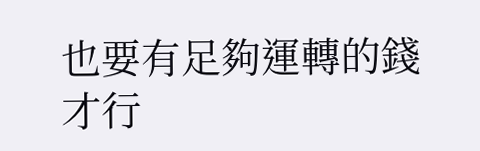也要有足夠運轉的錢才行